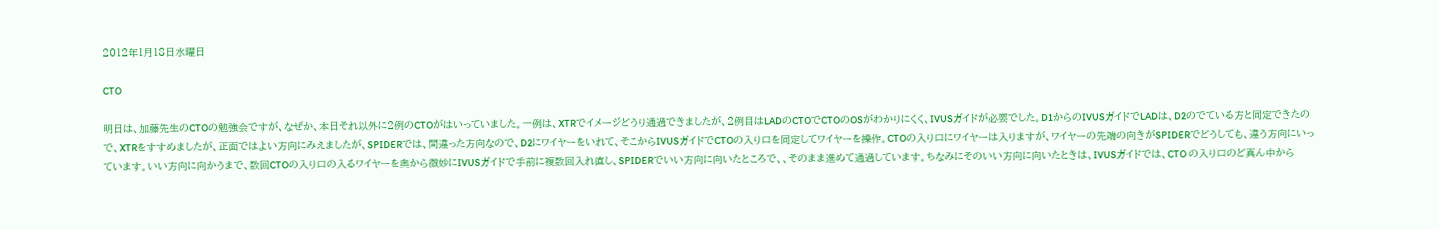2012年1月18日水曜日

CTO

明日は、加藤先生のCTOの勉強会ですが、なぜか、本日それ以外に2例のCTOがはいっていました。一例は、XTRでイメージどうり通過できましたが、2例目はLADのCTOでCTOのOSがわかりにくく、IVUSガイドが必要でした。D1からのIVUSガイドでLADは、D2のでている方と同定できたので、XTRをすすめましたが、正面ではよい方向にみえましたが、SPIDERでは、間違った方向なので、D2にワイヤーをいれて、そこからIVUSガイドでCTOの入り口を同定してワイヤーを操作。CTOの入り口にワイヤーは入りますが、ワイヤーの先端の向きがSPIDERでどうしても、違う方向にいっています。いい方向に向かうまで、数回CTOの入り口の入るワイヤーを奥から微妙にIVUSガイドで手前に複数回入れ直し、SPIDERでいい方向に向いたところで、、そのまま進めて通過しています。ちなみにそのいい方向に向いたときは、IVUSガイドでは、CTO の入り口のど真ん中から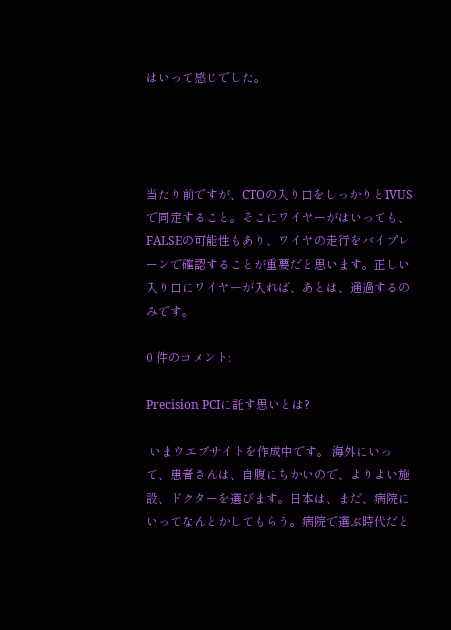はいって感じでした。




当たり前ですが、CTOの入り口をしっかりとIVUSで同定すること。そこにワイヤーがはいっても、FALSEの可能性もあり、ワイヤの走行をバイプレーンで確認することが重要だと思います。正しい入り口にワイヤーが入れば、あとは、通過するのみです。

0 件のコメント:

Precision PCIに託す思いとは?

 いまウエブサイトを作成中です。 海外にいって、患者さんは、自腹にちかいので、よりよい施設、ドクターを選びます。日本は、まだ、病院にいってなんとかしてもらう。病院で選ぶ時代だと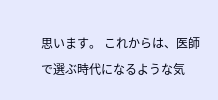思います。 これからは、医師で選ぶ時代になるような気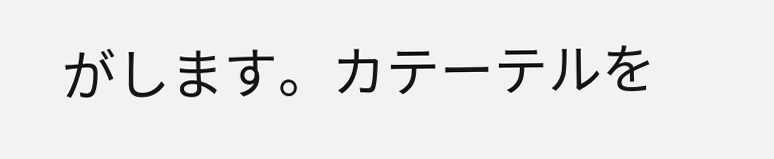がします。カテーテルを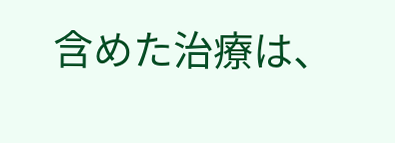含めた治療は、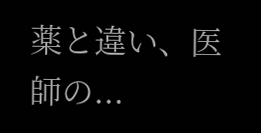薬と違い、医師の...